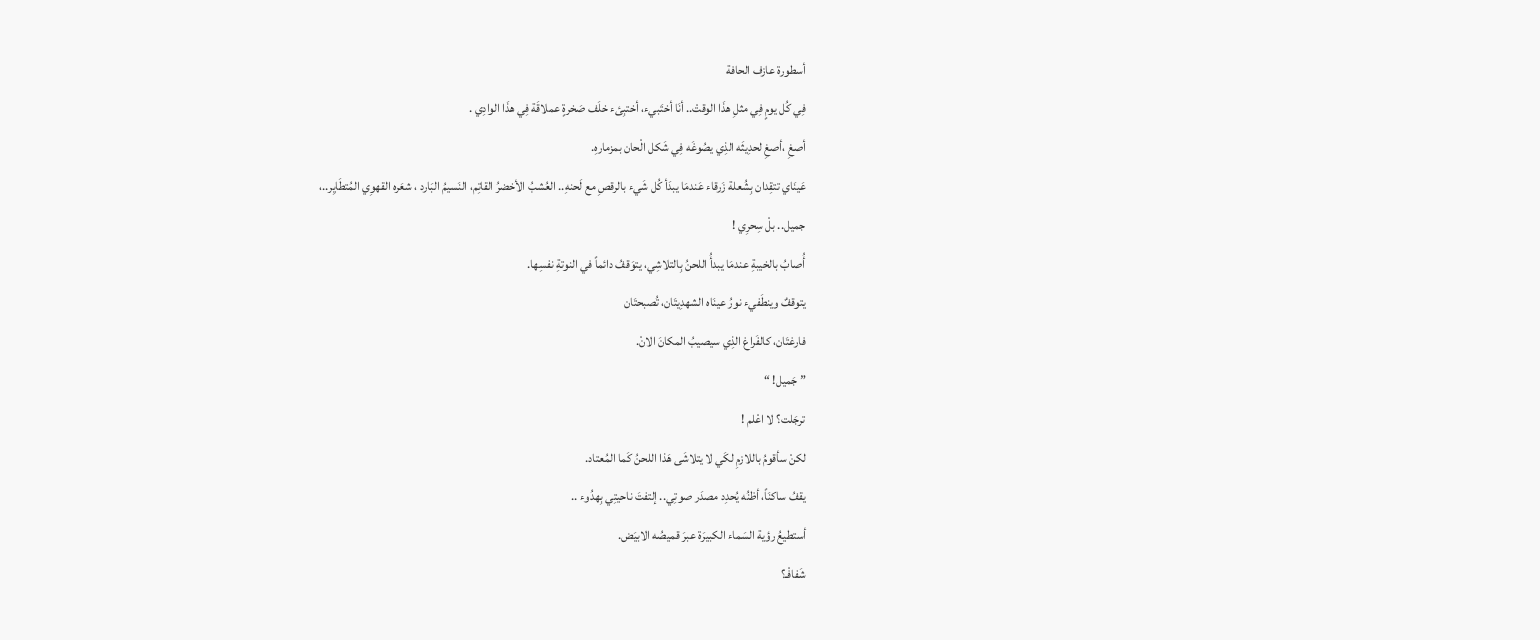أسطورة عازف الحافة
فِي كُل يومٍ فِي مثلِ هذَا الوقتْ.. أنَا أختَبيء، أختبِئء خلَف صَخرةٍ عملاقَة فِي هذَا الوادِي .
أصغِ ،أصغِ لحدِيثَه الذِي يصُوغَه فِي شَكل الْحان بمزمارهِ.
عَينَاي تتقِدان بِشُعلة زَرقاء عَندمَا يبدَأ كُل شَيء بالرقصِ مع لَحنهِ.. العُشبُ الأخضرُ القاتِم، النَسيمُ البَارد ، شعَره القهوِي المُتطَايِر..،
جميل.. بلْ سِحرِي !
أُصابُ بالخيبةِ عندمَا يبدأُ اللحنُ بِالتلاشِي، يتوَقفُ دائماً في النوتةِ نفسِها.
يتوقفٌ وينطَفيء نورُ عينَاه الشهدِيتَان، تُصبحتَان
فارغتَان، كالفَراغ الذِي سيصيبُ المكانَ الانْ.
” جَميل! “
ترجَلت؟ لا اعْلم !
لكنْ سأقومُ باللازمِ لكَي لا يتلاشَى هَذا اللحنُ كَما المُعتاد.
يقفُ ساكنَاً، أظنُه يُحدِد مصدَر صوتِي.. إلتفتَ ناحيتِي بِهدُوء ..
أستطيعُ رؤية السَماء الكبيرَة عبرَ قميصُه الابيَض.
شَفافْـ؟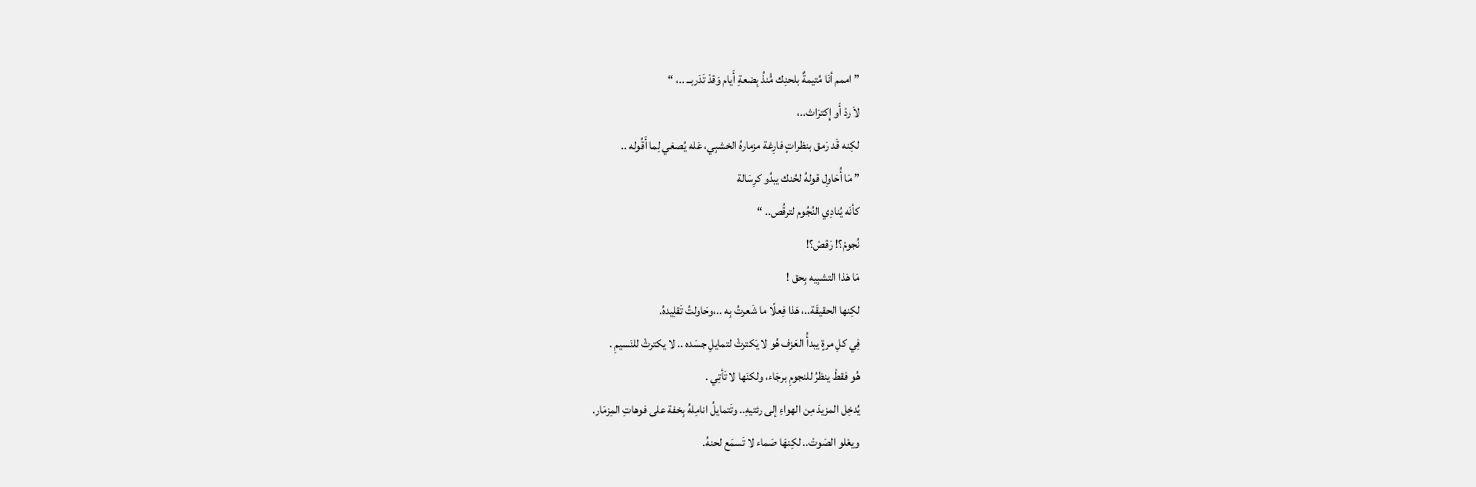” اممم أنَا مُتيمةٌ بلحنِك مُْنذُ بِضعةِ أَيام وَقدْ تَدَربــ ..، “
لاَ ردْ أَو إِكترَاث..،
لكِنه قَد رَمق بنظراتٍ فارِغة مزمارهُ الخشبِي، عَله يُصغي لِما أَقُوله ..
” مَا أُحَاوِل قولهُ لحُنك يبدُو كرِسَالة
كأنَه يُنادِي النُجُوم لترقُص.. “
نُجومْ؟! رَقصْ؟!
مَا هَذا التشبِيه بِحق !
لكِنها الحقيقَة..، هَذا فِعلًا ما شَعرتُ بِه ..،وحَاولتُ تَقلِيدهُ.
فِي كلِ مرةٍ يبدأُ العَزف هُو لا يَكترثْ لتمايلِ جسَده .. لا يكترثْ للنَسيمِ .
هُو فقطْ ينظرُ للنجومِ برجَاء، ولكنَها لا تَأتِي .
يُدخِل المزيدَ مِن الهواءِ إلى رئتيهِ.. وتَتمايلُ انامِلهُ بِخفة على فوهاتِ المِزمَار.
ويعْلو الصَوتْ.. لكِنهَا صَماء لا تَسمَع لحنهُ.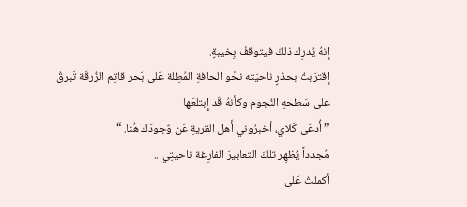إنهُ يُدرِك ذلكَ فيتوقفْ بِخيبةٍ.
إقترَبتُ بحذرٍ ناحيَته نحْو الحافةِ المُطِلة عَلى بَحر قاتِم الزُرقَة تَبرقُ على سَطحهِ النُجوم وكأنهُ قَد إِبتلعَها
” أُدعَى كَلاي، أخبرُوني أَهل القريةِ عَن وٌجودَك هُنا. “
مُجدداً يُظهِر تلكَ التعابيرَ الفارِغة ناحيتِي ..
أكملتُ عَلى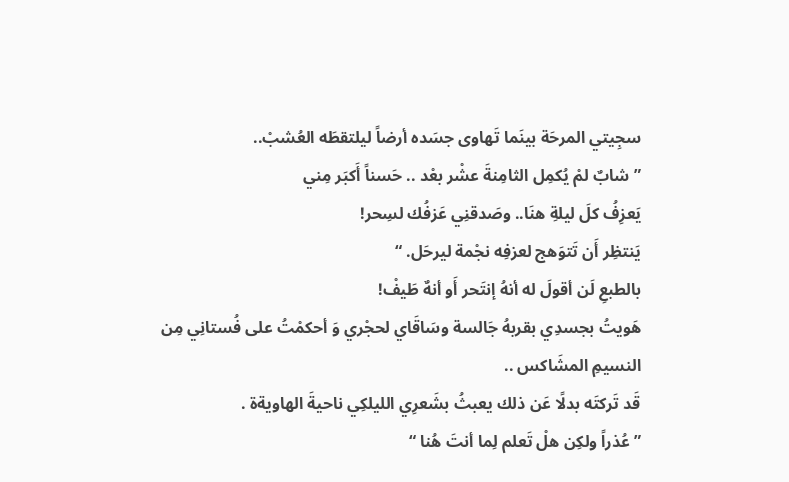سجِيتي المرحَة بينَما تَهاوى جسَده أرضاً ليلتقطَه العُشبْ..
” شابٌ لمْ يُكمِل الثامِنةَ عشْر بعْد .. حَسناً أَكبَر مِني
يَعزِفُ كلَ ليلةِ هنَا.. وصَدقنِي عَزفُك لسِحر!
يَنتظِر أَن تَتوَهج لعزفِه نجْمة ليرحَل. “
بالطبعِ لَن أقولَ له أنهُ إنتَحر أَو أنهٌ طَيفْ!
هَويتُ بجسدِي بقربهُ جَالسة وسَاقَاي لحجْري وَ أحكمْتُ على فُستانِي مِن النسيمِ المشَاكس ..
قَد تَركتَه بدلًا عَن ذلك يعبثُ بشَعرِي الليلكِي ناحيةَ الهاويةة .
” عُذراً ولكِن هلْ تَعلم لِما أنتَ هُنا “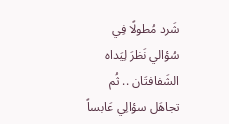شَرد مُطولًا فِي سُؤالي نَظرَ لِيَداه الشَفافتَان .. ثُم تجاهَل سؤالِي عَابساً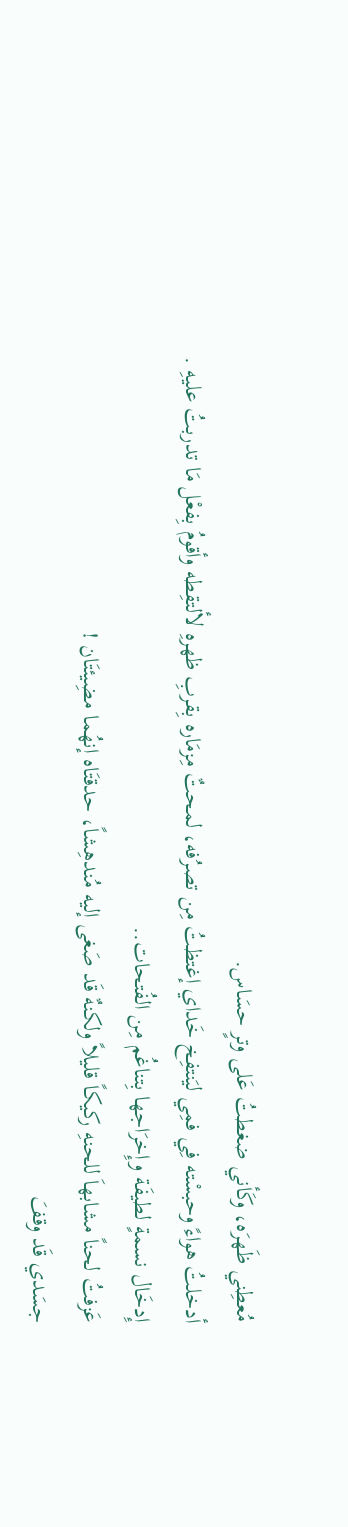مُعطِني ظَهرَه، وكَأني ضغطتُ عَلى وترٍ حسَاس.
أدخلتُ هواءً وحبسْته فِي فمِي ليَنتفِخ خَداي إغتظتُ مِن تصرُفه، لمحتٌ مِزمَاره بِقربِ ظهرهِ لألتقِطه وأقومُ بِفعْل مَا تدربتُ عليهِ .
إِدخَال نسمةٍ لطيفَة وإِخرَاجها بِتناغُم مِن الفُتحات..
عَزفتُ لحناً مشابهاَ للحنهِ ركيكاً قليلاً ولكنهٌ قَد صَغى إليه مُندهِشاً، حدقتَاه إنهُما مضِيئتَان !
جسَدي قَد وقفَ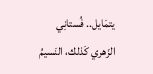يتمَايل.. فُستانِي الزَهري كَذلك، النَسيمُ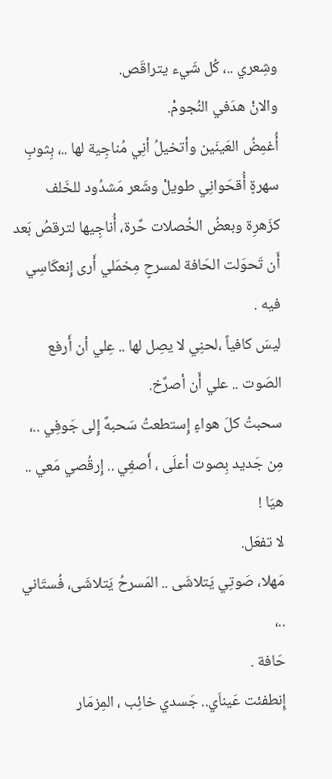وشِعري ..، كُل شَيء يتراقَص.
والانْ هدَفي النُجومْ.
أُغمِضُ العَينَين وأتخيلُ أنِي مُناجِية لها ..، بِثوبِ سهرةٍ أُقحَوانِي طويلْ وشَعر مَشدُود للخَلف كزَهرِة وبعضُ الخُصلات حٌرة، أُناجِيها لترقصُ بَعد أَن تَحوَلت الحَافة لمسرحٍ مِخمَلي أَرى إِنعكَاسِي فيه .
ليسَ كافياً ،لحنِي لا يصِل لها .. عِلي أن أَرفع الصَوت .. علي أَن أصرٌخ.
سحبتُ كلَ هواءٍ إِستطعتُ سَحبهٌ إِلى جَوفِي ..،
مِن جَديد بِصوت أعلَى ، أَصغِي .. إِرقُصي مَعي .. هيَا !
لا تفعَل.
مَهلا، صَوتِي يَتلاشَى .. المَسرحُ يَتلاشَى، فُستَاني ..،
حَافة .
إِنطفئت عَيناَي.. جَسدي خائِب ، المِزمَار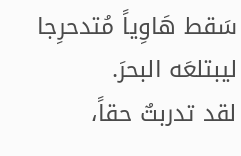سَقط هَاوِياً مُتدحرِجا ليبتلعَه البحرَ.
لقد تدربتٌ حقاً،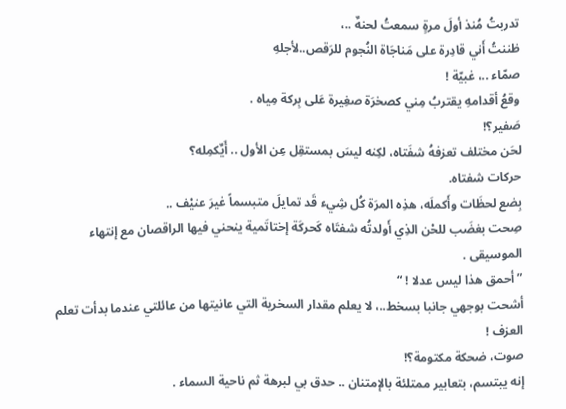تدربتُ مُنذ أولَ مرةٍ سمعتُ لحنهٌ ..،
ظننتُ أَني قادِرة على مَناجَاة النُجوم للرَقص..لأجلهِ
صمّاء ..، غبيّة !
وقعُ أقدامهِ يقتربُ مِني كصخرَة صغِيرة عَلى بِركة مِياه .
صَفير؟!
لحَن مختلف تعزفهُ شفَتاه، لكِنه ليسَ بمستقِل عِن الأول .. أَيٌكمِله؟
حركات شفتاه.
بِضع لحظَات وأَكملَه، هذِه المرَة كُل شِيء قَد تمايلَ متبسماً غيرَ عنيْف ..
صِحت بغضَب للحْن الذِي أَولدتُه شفتَاه كَحركَة إختاتَمية ينحني فيها الراقصان مع إنتهاء الموسيقى .
” أحمق هذا ليس عدلا ! “
أشحت بوجهي جانبا بسخط..، لا يعلم مقدار السخرية التي عانيتها من عائلتي عندما بدأت تعلم العزف !
صوت، ضحكة مكتومة؟!
إنه يبتسم، بتعابير ممتلئة بالإمتنان .. حدق بي لبرهة ثم ناحية السماء .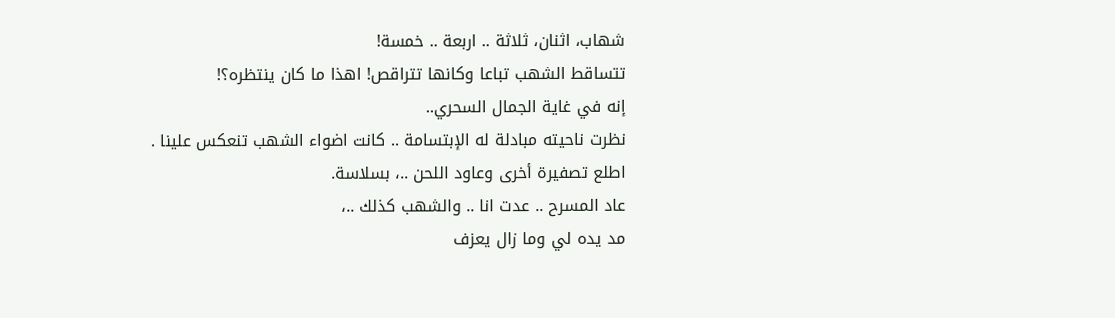شهاب، اثنان، ثلاثة .. اربعة .. خمسة!
تتساقط الشهب تباعا وكانها تتراقص! اهذا ما كان ينتظره؟!
إنه في غاية الجمال السحري..
نظرت ناحيته مبادلة له الإبتسامة .. كانت اضواء الشهب تنعكس علينا .
اطلع تصفيرة أخرى وعاود اللحن ..، بسلاسة.
عاد المسرح .. عدت انا .. والشهب كذلك ..،
مد يده لي وما زال يعزف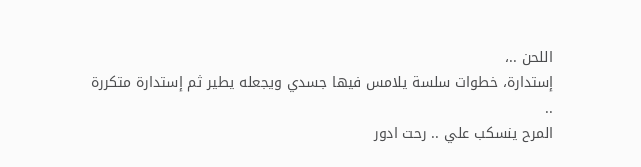اللحن ..،
إستدارة، خطوات سلسة يلامس فيها جسدي ويجعله يطير ثم إستدارة متكررة ..
المرح ينسكب علي .. رحت ادور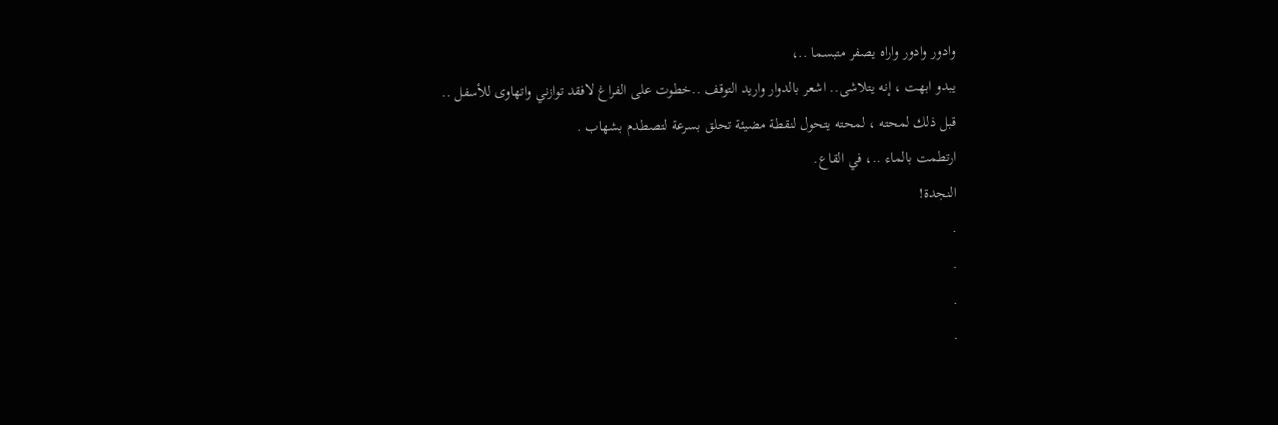وادور وادور واراه يصفر متبسما ..،
يبدو ابهت ، إنه يتلاشى.. اشعر بالدوار واريد التوقف ..خطوت على الفراغ لافقد توازني واتهاوى للأسفل ..
قبل ذلك لمحته ، لمحته يتحول لنقطة مضيئة تحلق بسرعة لتصطدم بشهاب .
ارتطمت بالماء ..، في القاع.
النجدة!
.
.
.
.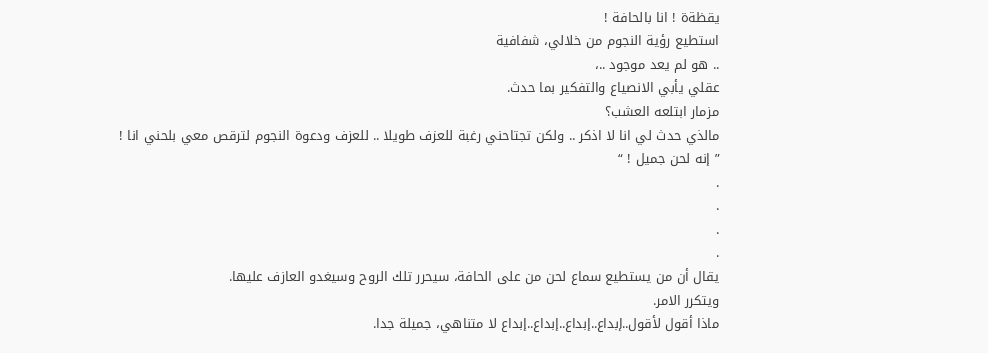يقظةة ! انا بالحافة !
استطيع رؤية النجوم من خلالي، شفافية
.. هو لم يعد موجود ..،
عقلي يأبي الانصياع والتفكير بما حدث.
مزمار ابتلعه العشب؟
مالذي حدث لي انا لا اذكر .. ولكن تجتاحني رغبة للعزف طويلا .. للعزف ودعوة النجوم لترقص معي بلحني انا !
” إنه لحن جميل ! “
.
.
.
.
يقال أن من يستطيع سماع لحن من على الحافة، سيحرر تلك الروح وسيغدو العازف عليها.
ويتكرر الامر.
ماذا أقول لأقول..إبداع..إبداع..إبداع..إبداع لا متناهي، جميلة جدا.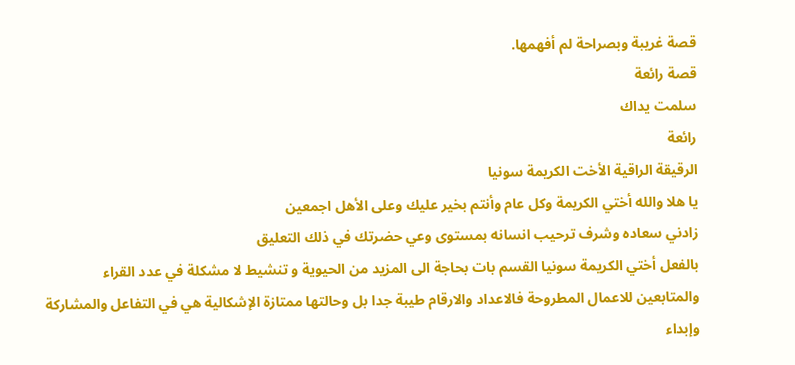قصة غريبة وبصراحة لم أفهمها.
قصة رائعة
سلمت يداك
رائعة
الرقيقة الراقية الأخت الكريمة سونيا
يا هلا والله أختي الكريمة وكل عام وأنتم بخير عليك وعلى الأهل اجمعين
زادني سعاده وشرف ترحيب انسانه بمستوى وعي حضرتك في ذلك التعليق
بالفعل أختي الكريمة سونيا القسم بات بحاجة الى المزيد من الحيوية و تنشيط لا مشكلة في عدد القراء والمتابعين للاعمال المطروحة فالاعداد والارقام طيبة جدا بل وحالتها ممتازة الإشكالية هي في التفاعل والمشاركة وإبداء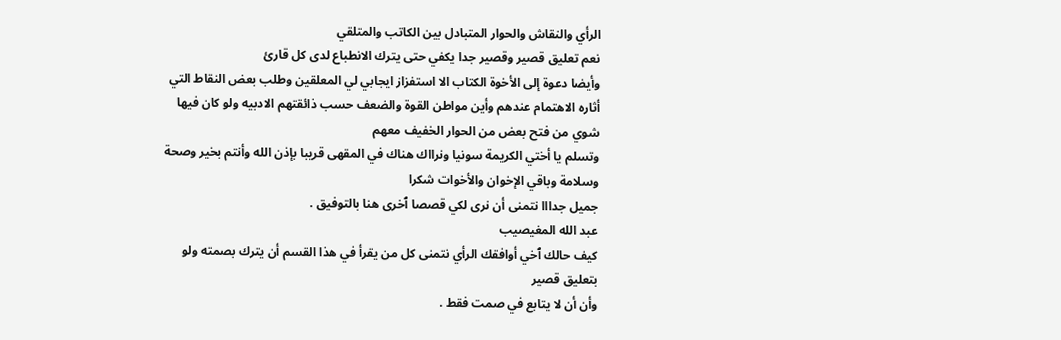الرأي والنقاش والحوار المتبادل بين الكاتب والمتلقي
نعم تعليق قصير وقصير جدا يكفي حتى يترك الانطباع لدى كل قارئ
وأيضا دعوة إلى الأخوة الكتاب الا استفزاز ايجابي لي المعلقين وطلب بعض النقاط التي أثاره الاهتمام عندهم وأين مواطن القوة والضعف حسب ذائقتهم الادبيه ولو كان فيها شوي من فتح بعض من الحوار الخفيف معهم
وتسلم يا أختي الكريمة سونيا ونرااك هناك في المقهى قريبا بإذن الله وأنتم بخير وصحة وسلامة وباقي الإخوان والأخوات شكرا
جميل جدااا نتمنى أن نرى لكي قصصا ٱخرى هنا بالتوفيق .
عبد الله المغيصيب
كيف حالك ٱخي أوافقك الرأي نتمنى كل من يقرأ في هذا القسم أن يترك بصمته ولو بتعليق قصير
وأن أن لا يتابع في صمت فقط .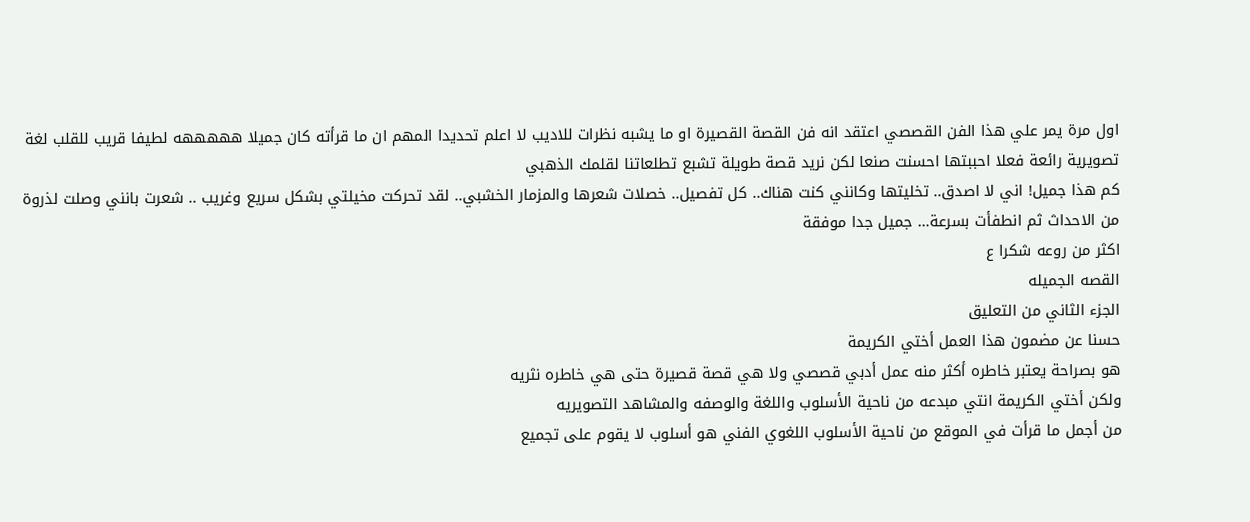اول مرة يمر علي هذا الفن القصصي اعتقد انه فن القصة القصيرة او ما يشبه نظرات للاديب لا اعلم تحديدا المهم ان ما قرأته كان جميلا هههههه لطيفا قريب للقلب لغة تصويرية رائعة فعلا احببتها احسنت صنعا لكن نريد قصة طويلة تشبع تطلعاتنا لقلمك الذهبي
كم هذا جميل! اني لا اصدق.. تخليتها وكانني كنت هناك.. كل تفصيل.. خصلات شعرها والمزمار الخشبي.. لقد تحركت مخيلتي بشكل سريع وغريب .. شعرت بانني وصلت لذروة من الاحداث ثم انطفأت بسرعة… جميل جدا موفقة
اكثر من روعه شكرا ع
القصه الجميله
الجزء الثاني من التعليق
حسنا عن مضمون هذا العمل أختي الكريمة
هو بصراحة يعتبر خاطره أكثر منه عمل أدبي قصصي ولا هي قصة قصيرة حتى هي خاطره نثريه
ولكن أختي الكريمة انتي مبدعه من ناحية الأسلوب واللغة والوصفه والمشاهد التصويريه
من أجمل ما قرأت في الموقع من ناحية الأسلوب اللغوي الفني هو أسلوب لا يقوم على تجميع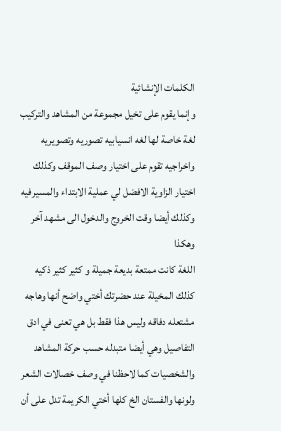الكلمات الإنشائية
وإنما يقوم على تخيل مجموعة من المشاهد والتركيب لغة خاصة لها لغه انسيابيه تصوريه وتصويريه واخراجيه تقوم على اختيار وصف الموقف وكذلك اختيار الزاوية الافضل لي عملية الابتداء والمسيرفيه وكذلك أيضا وقت الخروج والدخول الى مشهد آخر وهكذا
اللغة كانت ممتعة بديعة جميلة و كثير كثير ذكيه
كذلك المخيلة عند حضرتك أختي واضح أنها وهاجه مشتعله دفاقه وليس هذا فقط بل هي تعنى في ادق التفاصيل وهي أيضا متبدله حسب حركة المشاهد والشخصيات كما لاحظنا في وصف خصالات الشعر ولونها والفستان الخ كلها أختي الكريمة تدل على أن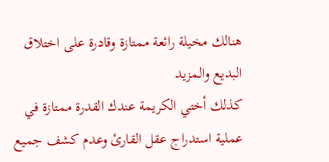هنالك مخيلة رائعة ممتازة وقادرة على اختلاق البديع والمزيد
كذلك أختي الكريمة عندك القدرة ممتازة في عملية استدراج عقل القارئ وعدم كشف جميع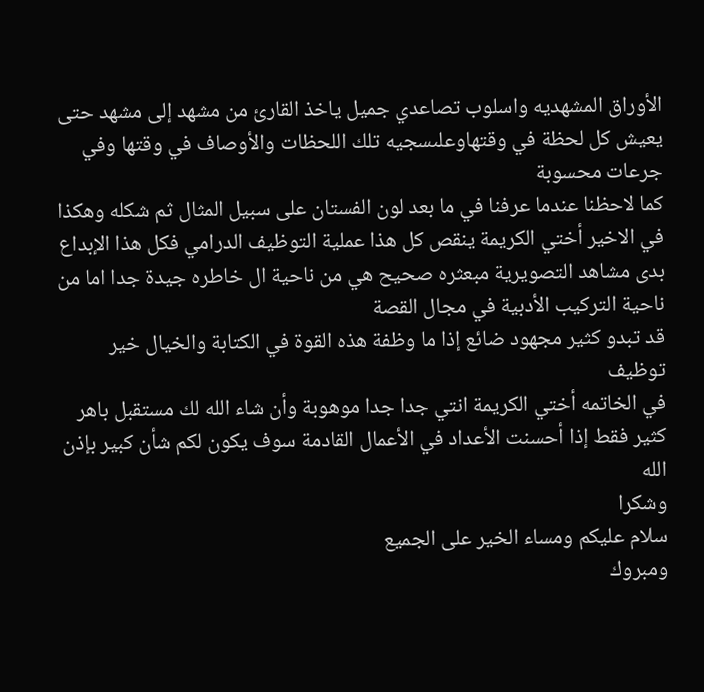الأوراق المشهديه واسلوب تصاعدي جميل ياخذ القارئ من مشهد إلى مشهد حتى يعيش كل لحظة في وقتهاوعلىسجيه تلك اللحظات والأوصاف في وقتها وفي جرعات محسوبة
كما لاحظنا عندما عرفنا في ما بعد لون الفستان على سبيل المثال ثم شكله وهكذا
في الاخير أختي الكريمة ينقص كل هذا عملية التوظيف الدرامي فكل هذا الإبداع بدى مشاهد التصويرية مبعثره صحيح هي من ناحية ال خاطره جيدة جدا اما من ناحية التركيب الأدبية في مجال القصة
قد تبدو كثير مجهود ضائع إذا ما وظفة هذه القوة في الكتابة والخيال خير توظيف
في الخاتمه أختي الكريمة انتي جدا جدا موهوبة وأن شاء الله لك مستقبل باهر كثير فقط إذا أحسنت الأعداد في الأعمال القادمة سوف يكون لكم شأن كبير بإذن الله
وشكرا
سلام عليكم ومساء الخير على الجميع
ومبروك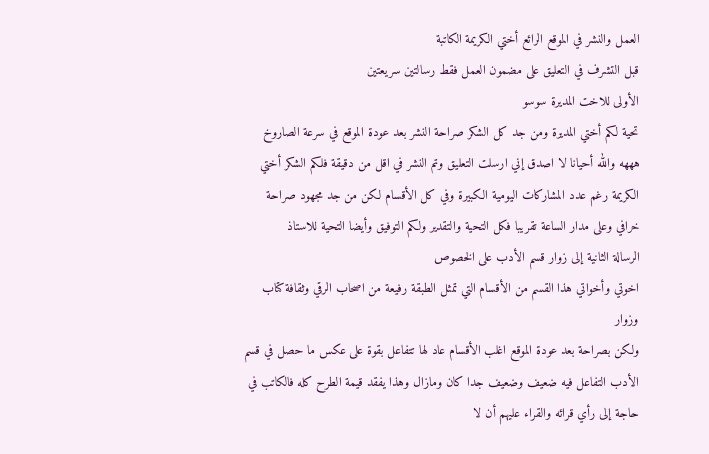العمل والنشر في الموقع الرائع أختي الكريمة الكاتبة
قبل التشرف في التعليق على مضمون العمل فقط رسالتين سريعتين
الأولى للاخت المديرة سوسو
تحية لكم أختي المديرة ومن جد كل الشكر صراحة النشر بعد عودة الموقع في سرعة الصاروخ هههه والله أحيانا لا اصدق إني ارسلت التعليق وتم النشر في اقل من دقيقة فلكم الشكر أختي الكريمة رغم عدد المشاركات اليومية الكبيرة وفي كل الأقسام لكن من جد مجهود صراحة خرافي وعلى مدار الساعة تقريبا فكل التحية والتقدير ولكم التوفيق وأيضا التحية للاستاذ
الرسالة الثانية إلى زوار قسم الأدب على الخصوص
اخوتي وأخواتي هذا القسم من الأقسام التي تمثل الطبقة رفيعة من اصحاب الرقي وثقافة كتاب وزوار
ولكن بصراحة بعد عودة الموقع اغلب الأقسام عاد لها تتفاعل بقوة على عكس ما حصل في قسم الأدب التفاعل فيه ضعيف وضعيف جدا كان ومازال وهذا يفقد قيمة الطرح كله فالكاتب في حاجة إلى رأي قرائه والقراء عليهم أن لا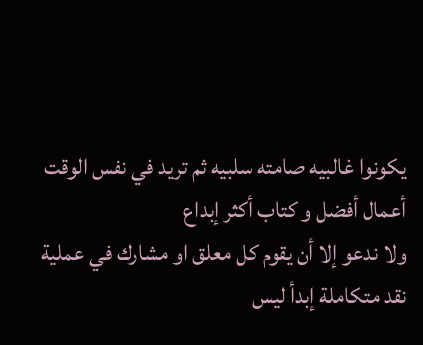يكونوا غالبيه صامته سلبيه ثم تريد في نفس الوقت أعمال أفضل و كتاب أكثر إبداع
ولا ندعو إلا أن يقوم كل معلق او مشارك في عملية نقد متكاملة إبدأ ليس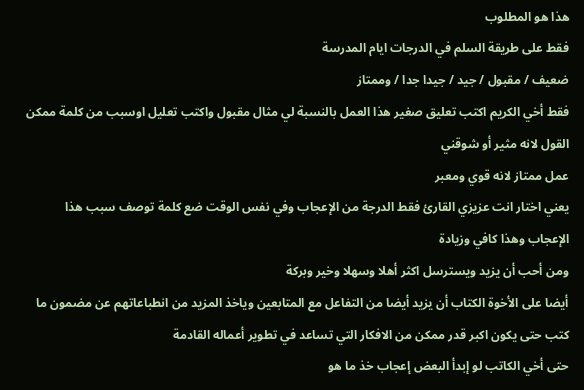هذا هو المطلوب
فقط على طريقة السلم في الدرجات ايام المدرسة
ضعيف / مقبول / جيد / جيدا جدا / وممتاز
فقط أخي الكريم اكتب تعليق صغير هذا العمل بالنسبة لي مثال مقبول واكتب تعليل اوسبب من كلمة ممكن القول لانه مثير أو شوقني
عمل ممتاز لانه قوي ومعبر
يعني اختار انت عزيزي القارئ فقط الدرجة من الإعجاب وفي نفس الوقت ضع كلمة توصف سبب هذا الإعجاب وهذا كافي وزيادة
ومن أحب أن يزيد ويسترسل اكثر أهلا وسهلا وخير وبركة
أيضا على الأخوة الكتاب أن يزيد أيضا من التفاعل مع المتابعين وياخذ المزيد من انطباعاتهم عن مضمون ما كتب حتى يكون اكبر قدر ممكن من الافكار التي تساعد في تطوير أعماله القادمة
حتى أخي الكاتب لو إبدأ البعض إعجاب خذ ما هو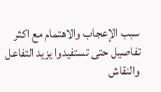سبب الإعجاب والاهتمام مع اكثر تفاصيل حتى تستفيدوا يزيد التفاعل والنقاش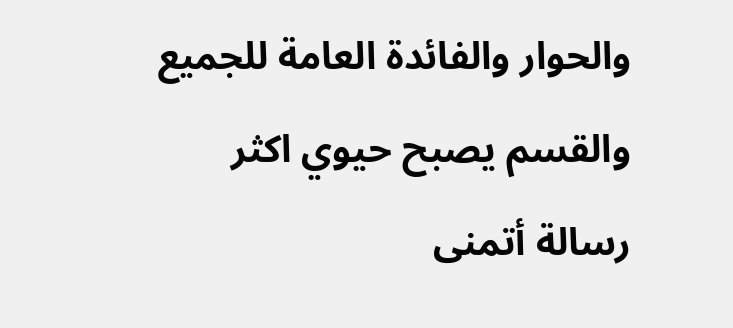والحوار والفائدة العامة للجميع والقسم يصبح حيوي اكثر
رسالة أتمنى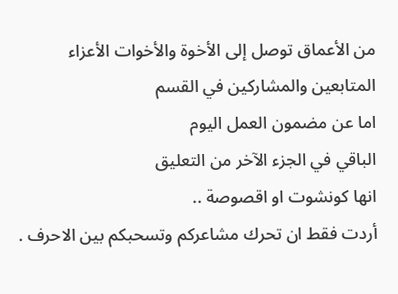من الأعماق توصل إلى الأخوة والأخوات الأعزاء المتابعين والمشاركين في القسم
اما عن مضمون العمل اليوم
الباقي في الجزء الآخر من التعليق
انها كونشوت او اقصوصة ..
أردت فقط ان تحرك مشاعركم وتسحبكم بين الاحرف .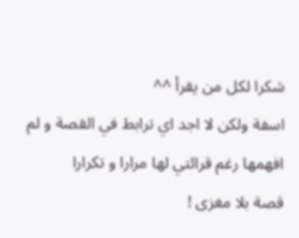شكرا لكل من يقرأ ^^
اسفة ولكن لا اجد اي ترابط في القصة و لم افهمها رغم قرائتي لها مرارا و تكرارا
قصة بلا مغزى !